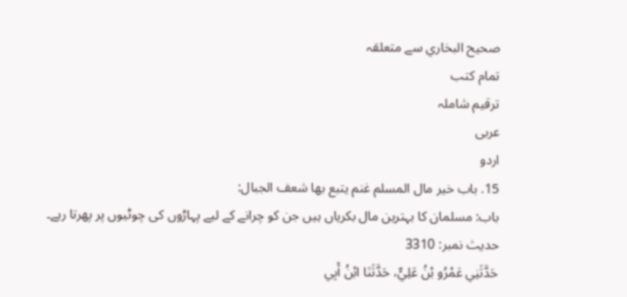صحيح البخاري سے متعلقہ
تمام کتب
ترقیم شاملہ
عربی
اردو
15. باب خير مال المسلم غنم يتبع بها شعف الجبال:
باب: مسلمان کا بہترین مال بکریاں ہیں جن کو چرانے کے لیے پہاڑوں کی چوٹیوں پر پھرتا رہے۔
حدیث نمبر: 3310
حَدَّثَنِي عَمْرُو بْنُ عَلِيٍّ، حَدَّثَنَا ابْنُ أَبِي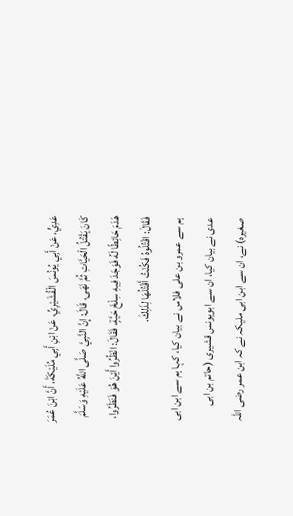عَدِيٍّ، عَنْ أَبِي يُونُسَ الْقُشَيْرِيِّ، عَنْ ابْنِ أَبِي مُلَيْكَةَ، أَنَّ ابْنَ عُمَرَ كَانَ يَقْتُلُ الْحَيَّاتِ ثُمَّ نَهَى، قَالَ: إِنَّ النَّبِيَّ صَلَّى اللَّهُ عَلَيْهِ وَسَلَّمَ هَدَمَ حَائِطًا لَهُ فَوَجَدَ فِيهِ سِلْخَ حَيَّةٍ، فَقَالَ: انْظُرُوا أَيْنَ هُوَ فَنَظَرُوا، فَقَالَ: اقْتُلُوهُ فَكُنْتُ أَقْتُلُهَا لِذَلِكَ.
ہم سے عمرو بن علی فلاس نے بیان کیا، کہا ہم سے ابن ابی عدی نے بیان کیا، ان سے ابویونس قشیری (حاتم بن ابی صغیرہ) نے، ان سے ابن ابی ملیکہ نے کہ ابن عمر رضی اللہ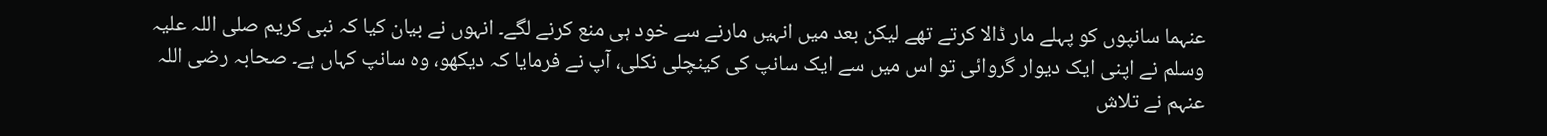عنہما سانپوں کو پہلے مار ڈالا کرتے تھے لیکن بعد میں انہیں مارنے سے خود ہی منع کرنے لگے۔ انہوں نے بیان کیا کہ نبی کریم صلی اللہ علیہ وسلم نے اپنی ایک دیوار گروائی تو اس میں سے ایک سانپ کی کینچلی نکلی، آپ نے فرمایا کہ دیکھو، وہ سانپ کہاں ہے۔ صحابہ رضی اللہ عنہم نے تلاش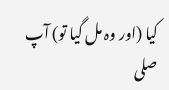کیا (اور وہ مل گیا تو) آپ صلی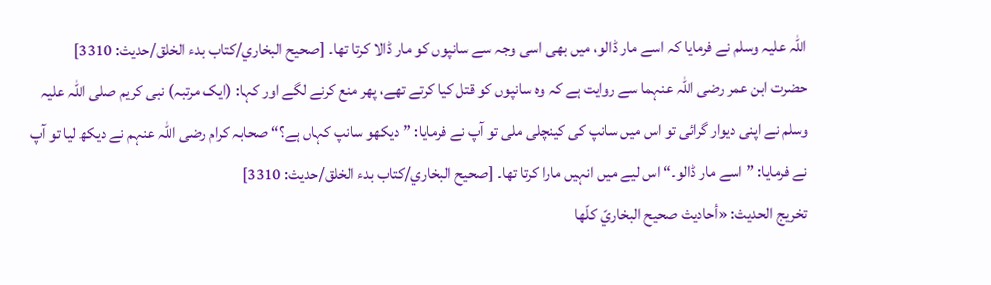اللہ علیہ وسلم نے فرمایا کہ اسے مار ڈالو، میں بھی اسی وجہ سے سانپوں کو مار ڈالا کرتا تھا۔ [صحيح البخاري/كتاب بدء الخلق/حدیث: 3310]
حضرت ابن عمر رضی اللہ عنہما سے روایت ہے کہ وہ سانپوں کو قتل کیا کرتے تھے، پھر منع کرنے لگے اور کہا: (ایک مرتبہ) نبی کریم صلی اللہ علیہ وسلم نے اپنی دیوار گرائی تو اس میں سانپ کی کینچلی ملی تو آپ نے فرمایا: ”دیکھو سانپ کہاں ہے؟“ صحابہ کرام رضی اللہ عنہم نے دیکھ لیا تو آپ نے فرمایا: ”اسے مار ڈالو۔“ اس لیے میں انہیں مارا کرتا تھا۔ [صحيح البخاري/كتاب بدء الخلق/حدیث: 3310]
تخریج الحدیث: «أحاديث صحيح البخاريّ كلّها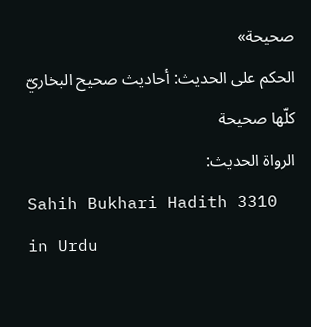صحيحة»
الحكم على الحديث: أحاديث صحيح البخاريّ كلّها صحيحة
الرواة الحديث:
Sahih Bukhari Hadith 3310 in Urdu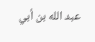عبد الله بن أبي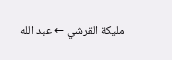مليكة القرشي ← عبد الله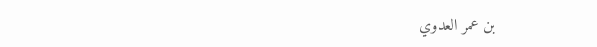بن عمر العدوي